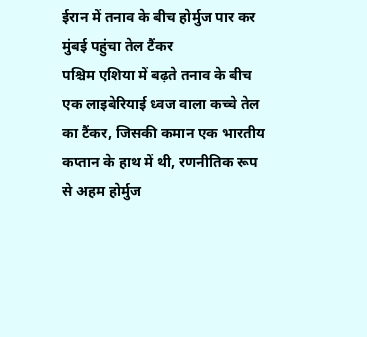ईरान में तनाव के बीच होर्मुज पार कर मुंबई पहुंचा तेल टैंकर
पश्चिम एशिया में बढ़ते तनाव के बीच एक लाइबेरियाई ध्वज वाला कच्चे तेल का टैंकर, जिसकी कमान एक भारतीय कप्तान के हाथ में थी, रणनीतिक रूप से अहम होर्मुज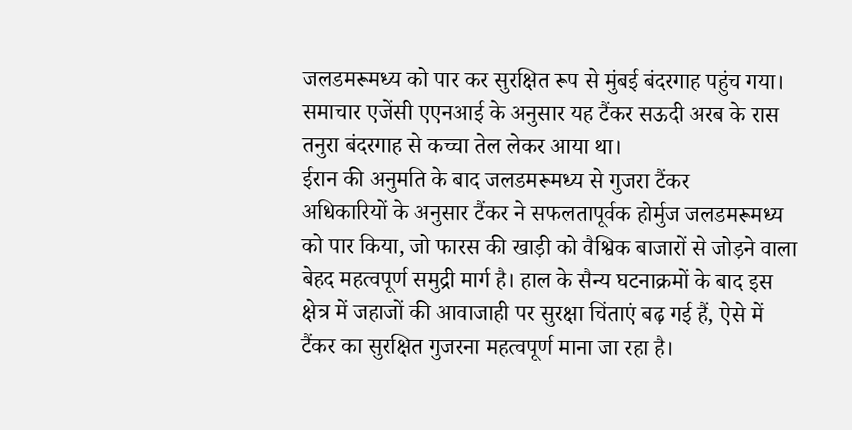जलडमरूमध्य को पार कर सुरक्षित रूप से मुंबई बंदरगाह पहुंच गया। समाचार एजेंसी एएनआई के अनुसार यह टैंकर सऊदी अरब के रास तनुरा बंदरगाह से कच्चा तेल लेकर आया था।
ईरान की अनुमति के बाद जलडमरूमध्य से गुजरा टैंकर
अधिकारियों के अनुसार टैंकर ने सफलतापूर्वक होर्मुज जलडमरूमध्य को पार किया, जो फारस की खाड़ी को वैश्विक बाजारों से जोड़ने वाला बेहद महत्वपूर्ण समुद्री मार्ग है। हाल के सैन्य घटनाक्रमों के बाद इस क्षेत्र में जहाजों की आवाजाही पर सुरक्षा चिंताएं बढ़ गई हैं, ऐसे में टैंकर का सुरक्षित गुजरना महत्वपूर्ण माना जा रहा है।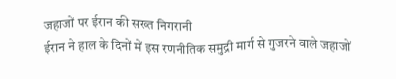जहाजों पर ईरान की सख्त निगरानी
ईरान ने हाल के दिनों में इस रणनीतिक समुद्री मार्ग से गुजरने वाले जहाजों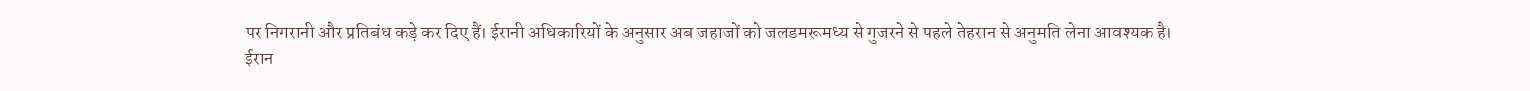पर निगरानी और प्रतिबंध कड़े कर दिए हैं। ईरानी अधिकारियों के अनुसार अब जहाजों को जलडमरूमध्य से गुजरने से पहले तेहरान से अनुमति लेना आवश्यक है।
ईरान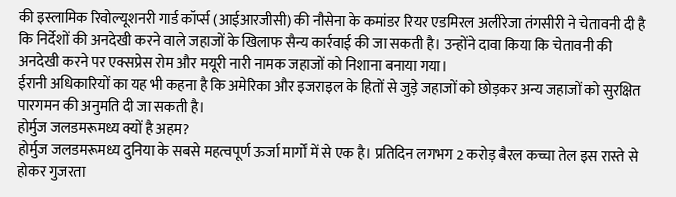की इस्लामिक रिवोल्यूशनरी गार्ड कॉर्प्स (आईआरजीसी) की नौसेना के कमांडर रियर एडमिरल अलीरेजा तंगसीरी ने चेतावनी दी है कि निर्देशों की अनदेखी करने वाले जहाजों के खिलाफ सैन्य कार्रवाई की जा सकती है। उन्होंने दावा किया कि चेतावनी की अनदेखी करने पर एक्सप्रेस रोम और मयूरी नारी नामक जहाजों को निशाना बनाया गया।
ईरानी अधिकारियों का यह भी कहना है कि अमेरिका और इजराइल के हितों से जुड़े जहाजों को छोड़कर अन्य जहाजों को सुरक्षित पारगमन की अनुमति दी जा सकती है।
होर्मुज जलडमरूमध्य क्यों है अहम?
होर्मुज जलडमरूमध्य दुनिया के सबसे महत्वपूर्ण ऊर्जा मार्गों में से एक है। प्रतिदिन लगभग 2 करोड़ बैरल कच्चा तेल इस रास्ते से होकर गुजरता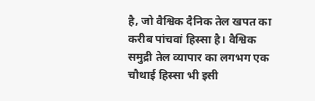है, जो वैश्विक दैनिक तेल खपत का करीब पांचवां हिस्सा है। वैश्विक समुद्री तेल व्यापार का लगभग एक चौथाई हिस्सा भी इसी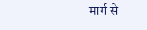मार्ग से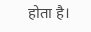होता है।